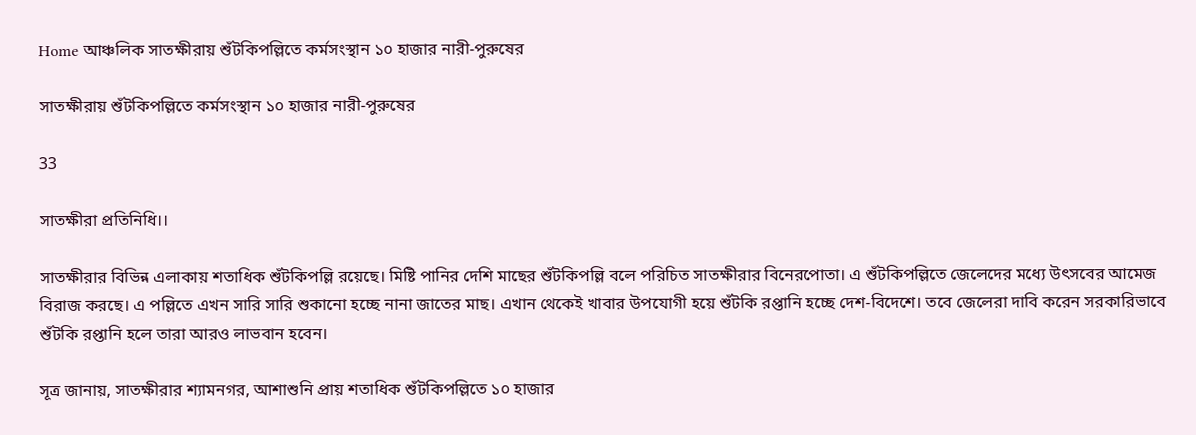Home আঞ্চলিক সাতক্ষীরায় শুঁটকিপল্লিতে কর্মসংস্থান ১০ হাজার নারী-পুরুষের

সাতক্ষীরায় শুঁটকিপল্লিতে কর্মসংস্থান ১০ হাজার নারী-পুরুষের

33

সাতক্ষীরা প্রতিনিধি।।

সাতক্ষীরার বিভিন্ন এলাকায় শতাধিক শুঁটকিপল্লি রয়েছে। মিষ্টি পানির দেশি মাছের শুঁটকিপল্লি বলে পরিচিত সাতক্ষীরার বিনেরপোতা। এ শুঁটকিপল্লিতে জেলেদের মধ্যে উৎসবের আমেজ বিরাজ করছে। এ পল্লিতে এখন সারি সারি শুকানো হচ্ছে নানা জাতের মাছ। এখান থেকেই খাবার উপযোগী হয়ে শুঁটকি রপ্তানি হচ্ছে দেশ-বিদেশে। তবে জেলেরা দাবি করেন সরকারিভাবে শুঁটকি রপ্তানি হলে তারা আরও লাভবান হবেন।

সূত্র জানায়, সাতক্ষীরার শ্যামনগর, আশাশুনি প্রায় শতাধিক শুঁটকিপল্লিতে ১০ হাজার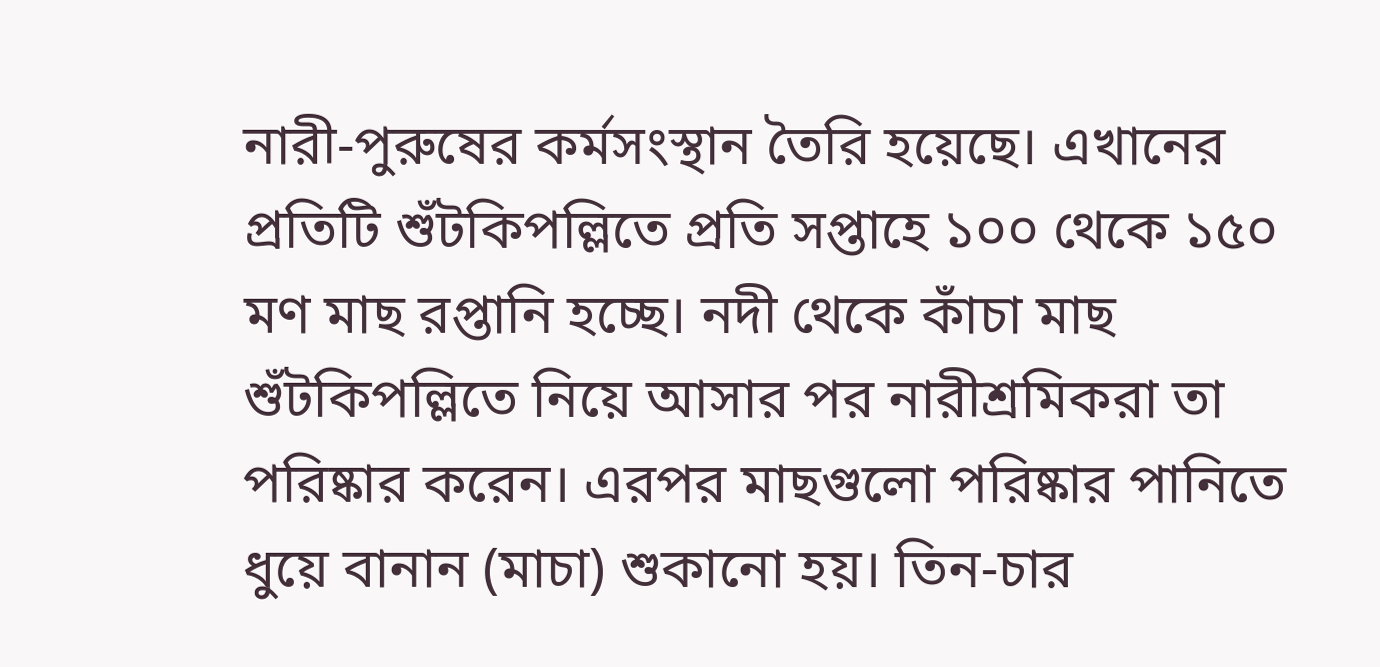নারী-পুরুষের কর্মসংস্থান তৈরি হয়েছে। এখানের প্রতিটি শুঁটকিপল্লিতে প্রতি সপ্তাহে ১০০ থেকে ১৫০ মণ মাছ রপ্তানি হচ্ছে। নদী থেকে কাঁচা মাছ শুঁটকিপল্লিতে নিয়ে আসার পর নারীশ্রমিকরা তা পরিষ্কার করেন। এরপর মাছগুলো পরিষ্কার পানিতে ধুয়ে বানান (মাচা) শুকানো হয়। তিন-চার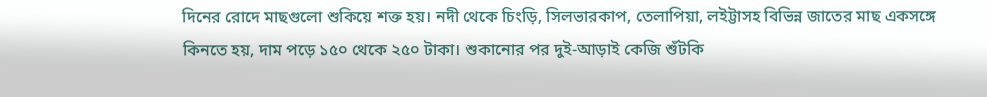দিনের রোদে মাছগুলো শুকিয়ে শক্ত হয়। নদী থেকে চিংড়ি, সিলভারকাপ, তেলাপিয়া, লইট্টাসহ বিভিন্ন জাতের মাছ একসঙ্গে কিনতে হয়, দাম পড়ে ১৫০ থেকে ২৫০ টাকা। শুকানোর পর দুই-আড়াই কেজি শুঁটকি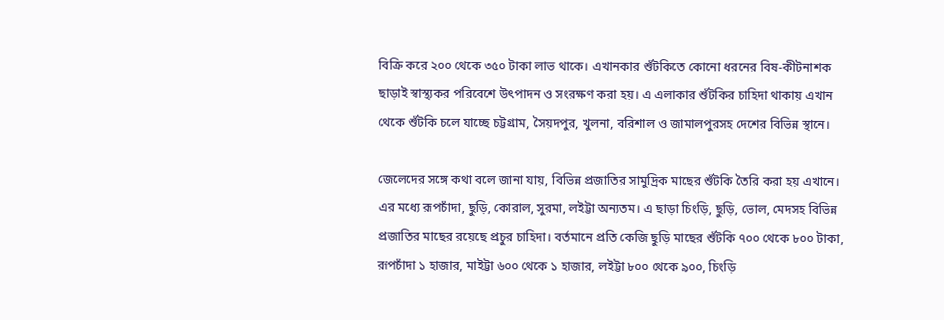বিক্রি করে ২০০ থেকে ৩৫০ টাকা লাভ থাকে। এখানকার শুঁটকিতে কোনো ধরনের বিষ-কীটনাশক ছাড়াই স্বাস্থ্যকর পরিবেশে উৎপাদন ও সংরক্ষণ করা হয়। এ এলাকার শুঁটকির চাহিদা থাকায় এখান থেকে শুঁটকি চলে যাচ্ছে চট্টগ্রাম, সৈয়দপুর, খুলনা, বরিশাল ও জামালপুরসহ দেশের বিভিন্ন স্থানে।

জেলেদের সঙ্গে কথা বলে জানা যায়, বিভিন্ন প্রজাতির সামুদ্রিক মাছের শুঁটকি তৈরি করা হয় এখানে। এর মধ্যে রূপচাঁদা, ছুড়ি, কোরাল, সুরমা, লইট্টা অন্যতম। এ ছাড়া চিংড়ি, ছুড়ি, ভোল, মেদসহ বিভিন্ন প্রজাতির মাছের রয়েছে প্রচুর চাহিদা। বর্তমানে প্রতি কেজি ছুড়ি মাছের শুঁটকি ৭০০ থেকে ৮০০ টাকা, রূপচাঁদা ১ হাজার, মাইট্টা ৬০০ থেকে ১ হাজার, লইট্টা ৮০০ থেকে ৯০০, চিংড়ি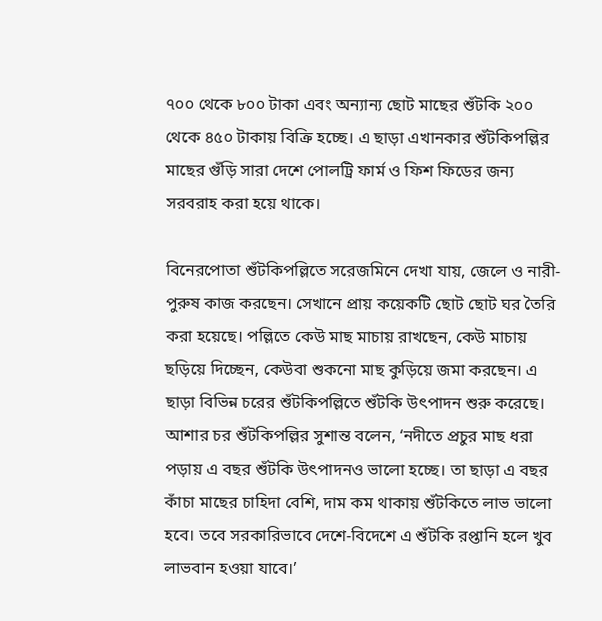৭০০ থেকে ৮০০ টাকা এবং অন্যান্য ছোট মাছের শুঁটকি ২০০ থেকে ৪৫০ টাকায় বিক্রি হচ্ছে। এ ছাড়া এখানকার শুঁটকিপল্লির মাছের গুঁড়ি সারা দেশে পোলট্রি ফার্ম ও ফিশ ফিডের জন্য সরবরাহ করা হয়ে থাকে।

বিনেরপোতা শুঁটকিপল্লিতে সরেজমিনে দেখা যায়, জেলে ও নারী-পুরুষ কাজ করছেন। সেখানে প্রায় কয়েকটি ছোট ছোট ঘর তৈরি করা হয়েছে। পল্লিতে কেউ মাছ মাচায় রাখছেন, কেউ মাচায় ছড়িয়ে দিচ্ছেন, কেউবা শুকনো মাছ কুড়িয়ে জমা করছেন। এ ছাড়া বিভিন্ন চরের শুঁটকিপল্লিতে শুঁটকি উৎপাদন শুরু করেছে। আশার চর শুঁটকিপল্লির সুশান্ত বলেন, ‘নদীতে প্রচুর মাছ ধরা পড়ায় এ বছর শুঁটকি উৎপাদনও ভালো হচ্ছে। তা ছাড়া এ বছর কাঁচা মাছের চাহিদা বেশি, দাম কম থাকায় শুঁটকিতে লাভ ভালো হবে। তবে সরকারিভাবে দেশে-বিদেশে এ শুঁটকি রপ্তানি হলে খুব লাভবান হওয়া যাবে।’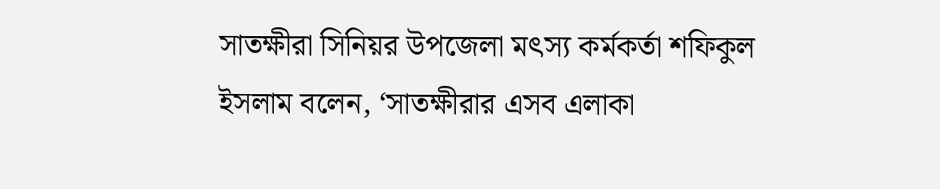সাতক্ষীরা সিনিয়র উপজেলা মৎস্য কর্মকর্তা শফিকুল ইসলাম বলেন, ‘সাতক্ষীরার এসব এলাকা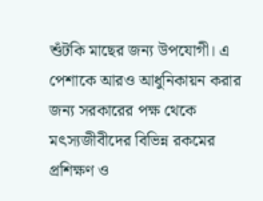শুঁটকি মাছের জন্য উপযোগী। এ পেশাকে আরও আধুনিকায়ন করার জন্য সরকারের পক্ষ থেকে মৎস্যজীবীদের বিভিন্ন রকমের প্রশিক্ষণ ও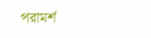পরামর্শ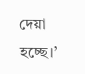দেয়া হচ্ছে।’